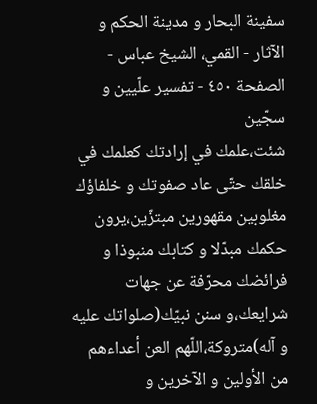سفینة البحار و مدینة الحکم و الآثار - القمي، الشيخ عباس - الصفحة ٤٥٠ - تفسير علّيين و سجّين
شئت،علمك في إرادتك كعلمك في خلقك حتّى عاد صفوتك و خلفاؤك مغلوبين مقهورين مبتزّين،يرون حكمك مبدّلا و كتابك منبوذا و فرائضك محرّفة عن جهات شرايعك،و سنن نبيّك(صلواتك عليه و آله)متروكة،اللّهم العن أعداءهم من الأولين و الآخرين و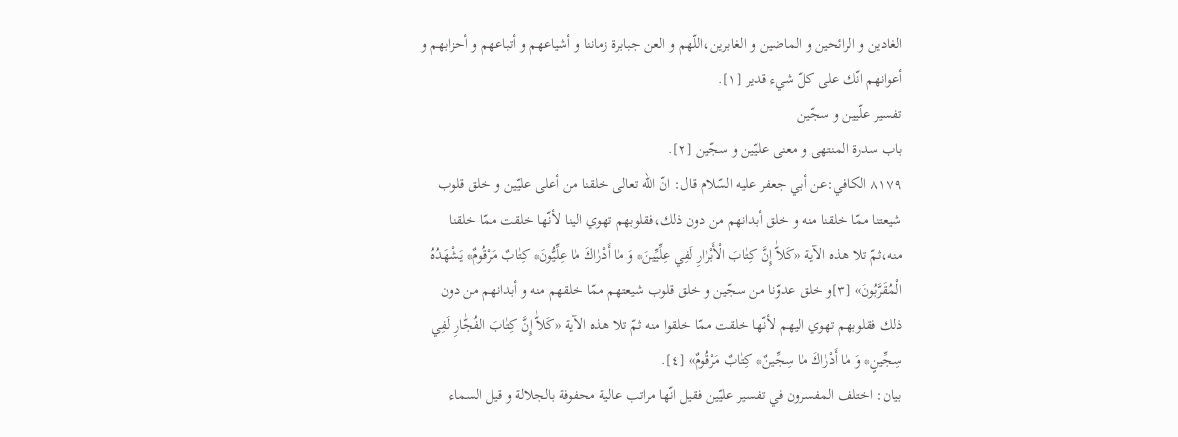الغادين و الرائحين و الماضين و الغابرين،اللّهم و العن جبابرة زماننا و أشياعهم و أتباعهم و أحزابهم و أعوانهم انّك على كلّ شيء قدير [١].
تفسير علّيين و سجّين
باب سدرة المنتهى و معنى عليّين و سجّين [٢].
٨١٧٩ الكافي:عن أبي جعفر عليه السّلام قال: انّ اللّه تعالى خلقنا من أعلى عليّين و خلق قلوب شيعتنا ممّا خلقنا منه و خلق أبدانهم من دون ذلك،فقلوبهم تهوي الينا لأنّها خلقت ممّا خلقنا منه،ثمّ تلا هذه الآية «كَلاّٰ إِنَّ كِتٰابَ الْأَبْرٰارِ لَفِي عِلِّيِّينَ* وَ مٰا أَدْرٰاكَ مٰا عِلِّيُّونَ* كِتٰابٌ مَرْقُومٌ* يَشْهَدُهُ الْمُقَرَّبُونَ» [٣]و خلق عدوّنا من سجّين و خلق قلوب شيعتهم ممّا خلقهم منه و أبدانهم من دون ذلك فقلوبهم تهوي اليهم لأنّها خلقت ممّا خلقوا منه ثمّ تلا هذه الآية «كَلاّٰ إِنَّ كِتٰابَ الفُجّٰارِ لَفِي سِجِّينٍ* وَ مٰا أَدْرٰاكَ مٰا سِجِّينٌ* كِتٰابٌ مَرْقُومٌ» [٤].
بيان: اختلف المفسرون في تفسير عليّين فقيل انّها مراتب عالية محفوفة بالجلالة و قيل السماء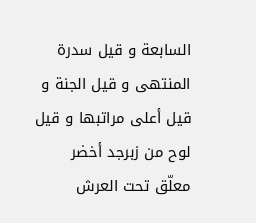السابعة و قيل سدرة المنتهى و قيل الجنة و قيل أعلى مراتبها و قيل لوح من زبرجد أخضر معلّق تحت العرش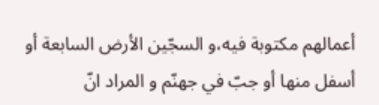أعمالهم مكتوبة فيه،و السجّين الأرض السابعة أو أسفل منها أو جبّ في جهنّم و المراد انّ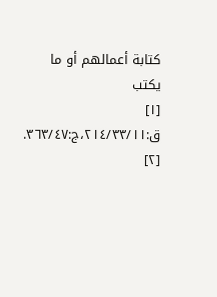كتابة أعمالهم أو ما يكتب
[١] ق:٢١٤/٣٣/١١،ج:٣٦٣/٤٧.
[٢]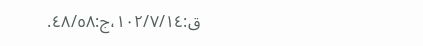ق:١٠٢/٧/١٤،ج:٤٨/٥٨.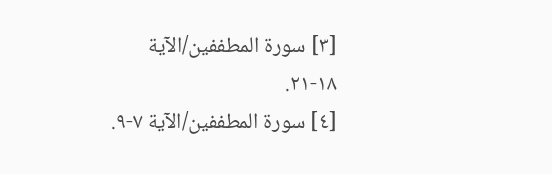[٣] سورة المطففين/الآية ١٨-٢١.
[٤] سورة المطففين/الآية ٧-٩.